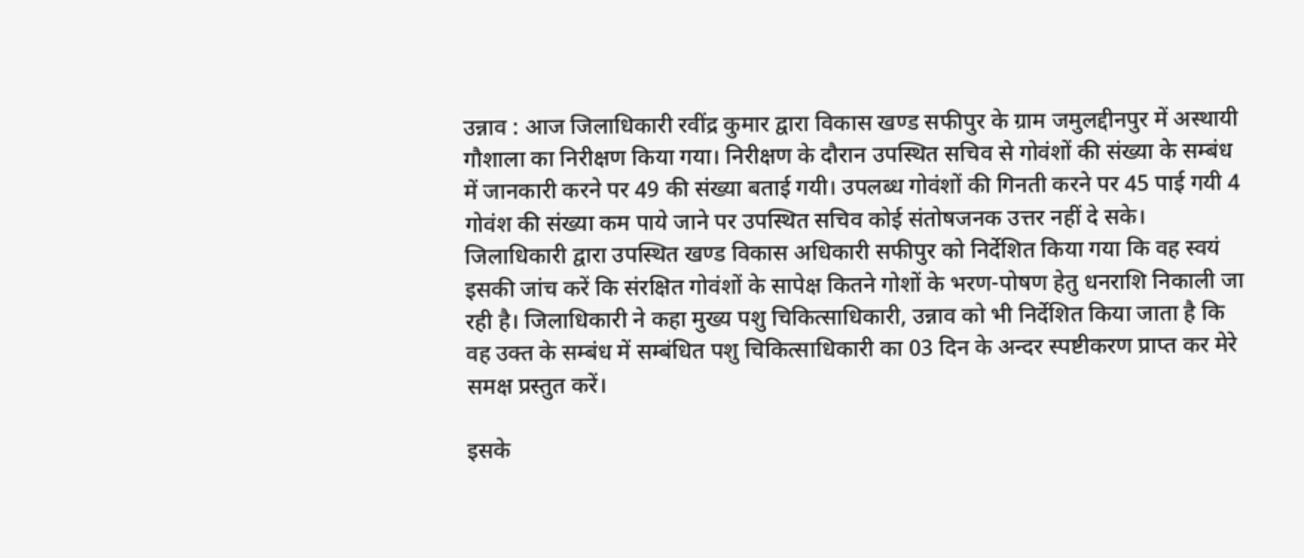उन्नाव : आज जिलाधिकारी रवींद्र कुमार द्वारा विकास खण्ड सफीपुर के ग्राम जमुलद्दीनपुर में अस्थायी गौशाला का निरीक्षण किया गया। निरीक्षण के दौरान उपस्थित सचिव से गोवंशों की संख्या के सम्बंध में जानकारी करने पर 49 की संख्या बताई गयी। उपलब्ध गोवंशों की गिनती करने पर 45 पाई गयी 4 गोवंश की संख्या कम पाये जाने पर उपस्थित सचिव कोई संतोषजनक उत्तर नहीं दे सके। जिलाधिकारी द्वारा उपस्थित खण्ड विकास अधिकारी सफीपुर को निर्देशित किया गया कि वह स्वयं इसकी जांच करें कि संरक्षित गोवंशों के सापेक्ष कितने गोशों के भरण-पोषण हेतु धनराशि निकाली जा रही है। जिलाधिकारी ने कहा मुख्य पशु चिकित्साधिकारी, उन्नाव को भी निर्देशित किया जाता है कि वह उक्त के सम्बंध में सम्बंधित पशु चिकित्साधिकारी का 03 दिन के अन्दर स्पष्टीकरण प्राप्त कर मेरे समक्ष प्रस्तुत करें।

इसके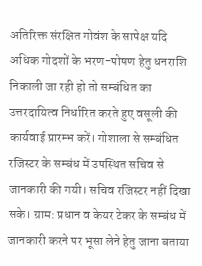अतिरिक्त संरक्षित गोवंश के सापेक्ष यदि अधिक गोदशों के भरण-पोषण हेतु धनराशि निकाली जा रही हो तो सम्बंधित का उत्तरदायित्व निर्धारित करते हुए वसूली की कार्यवाई प्रारम्भ करें। गोशाला से सम्बंधित रजिस्टर के सम्बंध में उपस्थित सचिव से जानकारी की गयी। सचिव रजिस्टर नहीं दिखा सके। ग्राम: प्रधान व केयर टेकर के सम्बंध में जानकारी करने पर भूसा लेने हेतु जाना बताया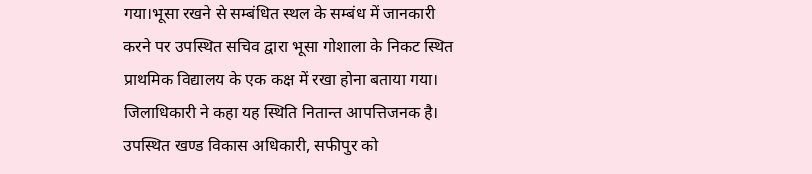गया।भूसा रखने से सम्बंधित स्थल के सम्बंध में जानकारी करने पर उपस्थित सचिव द्वारा भूसा गोशाला के निकट स्थित प्राथमिक विद्यालय के एक कक्ष में रखा होना बताया गया।
जिलाधिकारी ने कहा यह स्थिति नितान्त आपत्तिजनक है। उपस्थित खण्ड विकास अधिकारी, सफीपुर को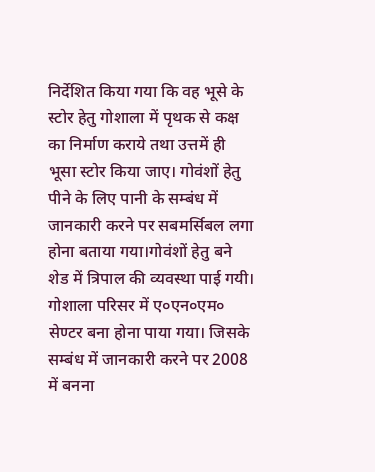निर्देशित किया गया कि वह भूसे के स्टोर हेतु गोशाला में पृथक से कक्ष का निर्माण कराये तथा उत्तमें ही भूसा स्टोर किया जाए। गोवंशों हेतु पीने के लिए पानी के सम्बंध में जानकारी करने पर सबमर्सिबल लगा होना बताया गया।गोवंशों हेतु बने शेड में त्रिपाल की व्यवस्था पाई गयी। गोशाला परिसर में ए०एन०एम० सेण्टर बना होना पाया गया। जिसके सम्बंध में जानकारी करने पर 2008 में बनना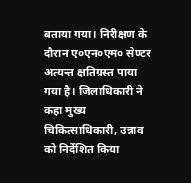बताया गया। निरीक्षण के दौरान ए०एन०एम० सेण्टर अत्यन्त क्षतिग्रस्त पाया गया है। जिलाधिकारी ने कहा मुख्य चिकित्साधिकारी, उन्नाव को निर्देशित किया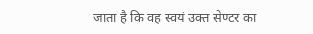जाता है कि वह स्वयं उक्त सेण्टर का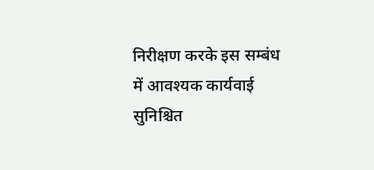निरीक्षण करके इस सम्बंध में आवश्यक कार्यवाई सुनिश्चित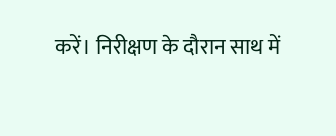करें। निरीक्षण के दौरान साथ में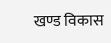खण्ड विकास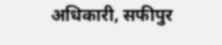अधिकारी, सफीपुर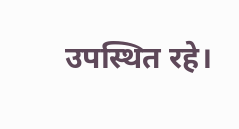उपस्थित रहे।